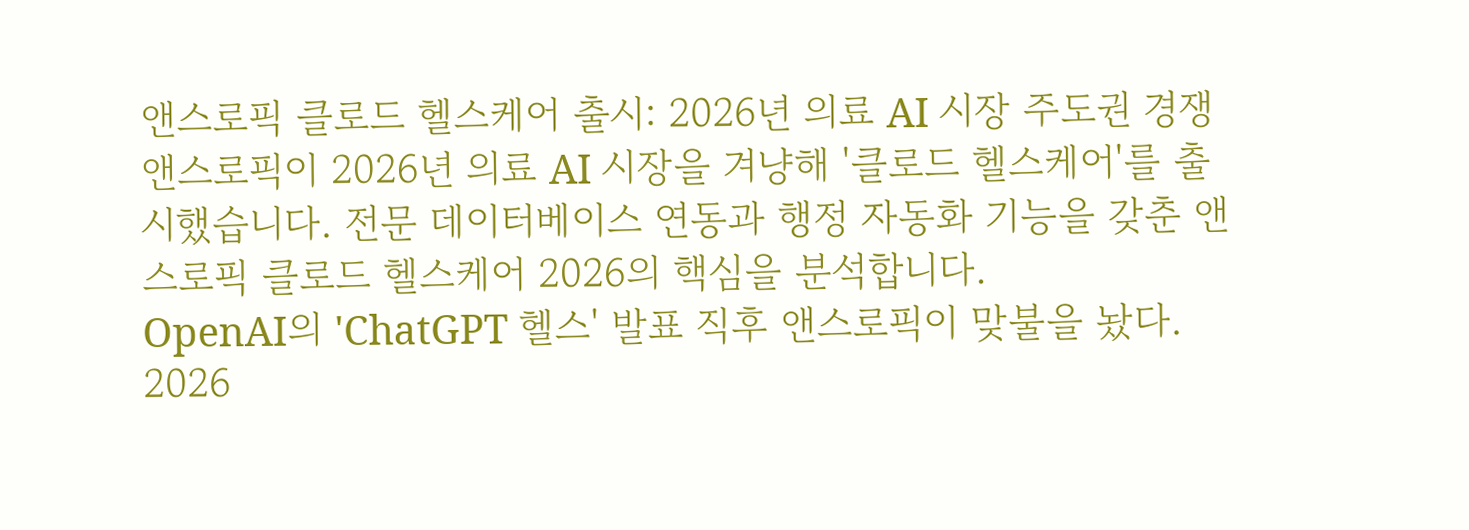앤스로픽 클로드 헬스케어 출시: 2026년 의료 AI 시장 주도권 경쟁
앤스로픽이 2026년 의료 AI 시장을 겨냥해 '클로드 헬스케어'를 출시했습니다. 전문 데이터베이스 연동과 행정 자동화 기능을 갖춘 앤스로픽 클로드 헬스케어 2026의 핵심을 분석합니다.
OpenAI의 'ChatGPT 헬스' 발표 직후 앤스로픽이 맞불을 놨다. 2026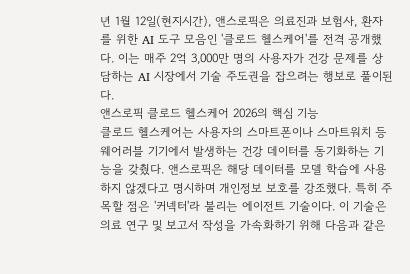년 1월 12일(현지시간), 앤스로픽은 의료진과 보험사, 환자를 위한 AI 도구 모음인 '클로드 헬스케어'를 전격 공개했다. 이는 매주 2억 3,000만 명의 사용자가 건강 문제를 상담하는 AI 시장에서 기술 주도권을 잡으려는 행보로 풀이된다.
앤스로픽 클로드 헬스케어 2026의 핵심 기능
클로드 헬스케어는 사용자의 스마트폰이나 스마트워치 등 웨어러블 기기에서 발생하는 건강 데이터를 동기화하는 기능을 갖췄다. 앤스로픽은 해당 데이터를 모델 학습에 사용하지 않겠다고 명시하며 개인정보 보호를 강조했다. 특히 주목할 점은 '커넥터'라 불리는 에이전트 기술이다. 이 기술은 의료 연구 및 보고서 작성을 가속화하기 위해 다음과 같은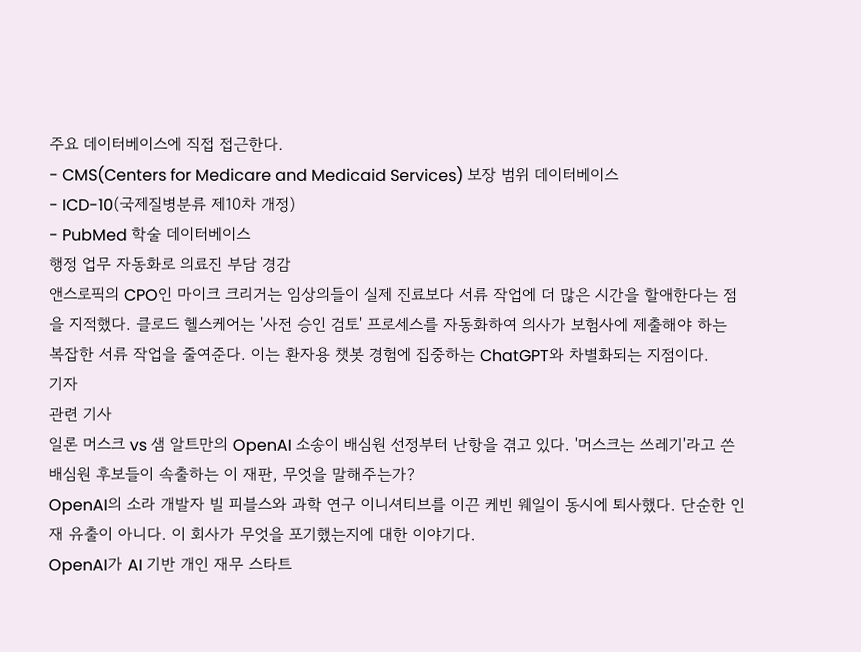주요 데이터베이스에 직접 접근한다.
- CMS(Centers for Medicare and Medicaid Services) 보장 범위 데이터베이스
- ICD-10(국제질병분류 제10차 개정)
- PubMed 학술 데이터베이스
행정 업무 자동화로 의료진 부담 경감
앤스로픽의 CPO인 마이크 크리거는 임상의들이 실제 진료보다 서류 작업에 더 많은 시간을 할애한다는 점을 지적했다. 클로드 헬스케어는 '사전 승인 검토' 프로세스를 자동화하여 의사가 보험사에 제출해야 하는 복잡한 서류 작업을 줄여준다. 이는 환자용 챗봇 경험에 집중하는 ChatGPT와 차별화되는 지점이다.
기자
관련 기사
일론 머스크 vs 샘 알트만의 OpenAI 소송이 배심원 선정부터 난항을 겪고 있다. '머스크는 쓰레기'라고 쓴 배심원 후보들이 속출하는 이 재판, 무엇을 말해주는가?
OpenAI의 소라 개발자 빌 피블스와 과학 연구 이니셔티브를 이끈 케빈 웨일이 동시에 퇴사했다. 단순한 인재 유출이 아니다. 이 회사가 무엇을 포기했는지에 대한 이야기다.
OpenAI가 AI 기반 개인 재무 스타트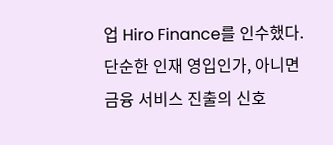업 Hiro Finance를 인수했다. 단순한 인재 영입인가, 아니면 금융 서비스 진출의 신호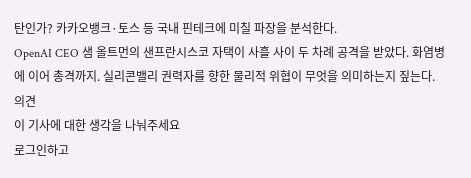탄인가? 카카오뱅크·토스 등 국내 핀테크에 미칠 파장을 분석한다.
OpenAI CEO 샘 올트먼의 샌프란시스코 자택이 사흘 사이 두 차례 공격을 받았다. 화염병에 이어 총격까지. 실리콘밸리 권력자를 향한 물리적 위협이 무엇을 의미하는지 짚는다.
의견
이 기사에 대한 생각을 나눠주세요
로그인하고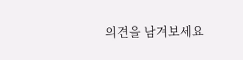의견을 남겨보세요